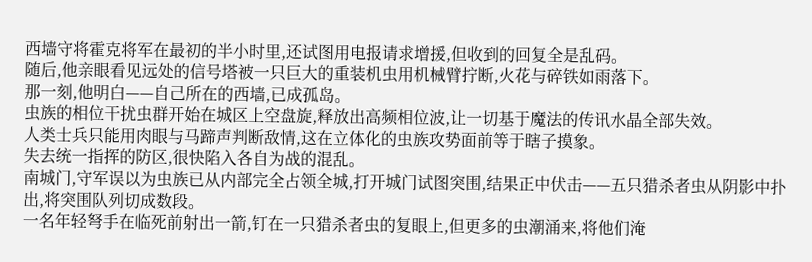西墙守将霍克将军在最初的半小时里,还试图用电报请求增援,但收到的回复全是乱码。
随后,他亲眼看见远处的信号塔被一只巨大的重装机虫用机械臂拧断,火花与碎铁如雨落下。
那一刻,他明白——自己所在的西墙,已成孤岛。
虫族的相位干扰虫群开始在城区上空盘旋,释放出高频相位波,让一切基于魔法的传讯水晶全部失效。
人类士兵只能用肉眼与马蹄声判断敌情,这在立体化的虫族攻势面前等于瞎子摸象。
失去统一指挥的防区,很快陷入各自为战的混乱。
南城门,守军误以为虫族已从内部完全占领全城,打开城门试图突围,结果正中伏击——五只猎杀者虫从阴影中扑出,将突围队列切成数段。
一名年轻弩手在临死前射出一箭,钉在一只猎杀者虫的复眼上,但更多的虫潮涌来,将他们淹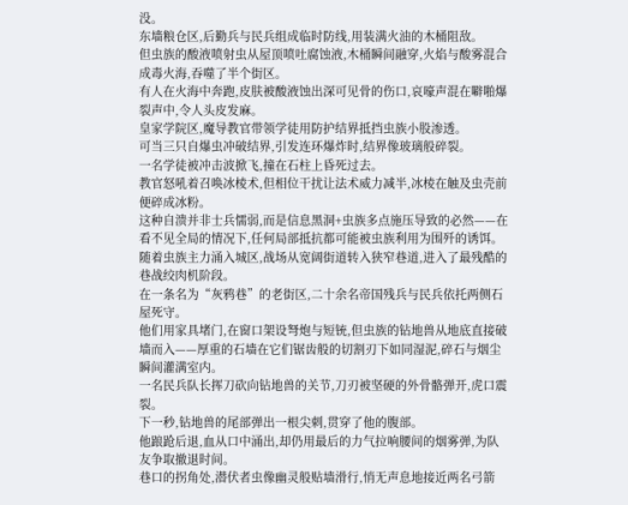没。
东墙粮仓区,后勤兵与民兵组成临时防线,用装满火油的木桶阻敌。
但虫族的酸液喷射虫从屋顶喷吐腐蚀液,木桶瞬间融穿,火焰与酸雾混合成毒火海,吞噬了半个街区。
有人在火海中奔跑,皮肤被酸液蚀出深可见骨的伤口,哀嚎声混在噼啪爆裂声中,令人头皮发麻。
皇家学院区,魔导教官带领学徒用防护结界抵挡虫族小股渗透。
可当三只自爆虫冲破结界,引发连环爆炸时,结界像玻璃般碎裂。
一名学徒被冲击波掀飞,撞在石柱上昏死过去。
教官怒吼着召唤冰棱术,但相位干扰让法术威力减半,冰棱在触及虫壳前便碎成冰粉。
这种自溃并非士兵懦弱,而是信息黑洞+虫族多点施压导致的必然——在看不见全局的情况下,任何局部抵抗都可能被虫族利用为围歼的诱饵。
随着虫族主力涌入城区,战场从宽阔街道转入狭窄巷道,进入了最残酷的巷战绞肉机阶段。
在一条名为“灰鸦巷”的老街区,二十余名帝国残兵与民兵依托两侧石屋死守。
他们用家具堵门,在窗口架设弩炮与短铳,但虫族的钻地兽从地底直接破墙而入——厚重的石墙在它们锯齿般的切割刃下如同湿泥,碎石与烟尘瞬间灌满室内。
一名民兵队长挥刀砍向钻地兽的关节,刀刃被坚硬的外骨骼弹开,虎口震裂。
下一秒,钻地兽的尾部弹出一根尖刺,贯穿了他的腹部。
他踉跄后退,血从口中涌出,却仍用最后的力气拉响腰间的烟雾弹,为队友争取撤退时间。
巷口的拐角处,潜伏者虫像幽灵般贴墙滑行,悄无声息地接近两名弓箭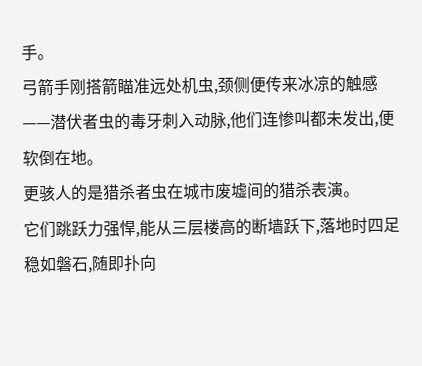手。
弓箭手刚搭箭瞄准远处机虫,颈侧便传来冰凉的触感——潜伏者虫的毒牙刺入动脉,他们连惨叫都未发出,便软倒在地。
更骇人的是猎杀者虫在城市废墟间的猎杀表演。
它们跳跃力强悍,能从三层楼高的断墙跃下,落地时四足稳如磐石,随即扑向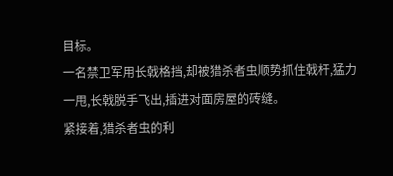目标。
一名禁卫军用长戟格挡,却被猎杀者虫顺势抓住戟杆,猛力一甩,长戟脱手飞出,插进对面房屋的砖缝。
紧接着,猎杀者虫的利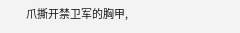爪撕开禁卫军的胸甲,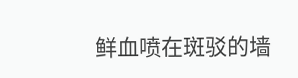鲜血喷在斑驳的墙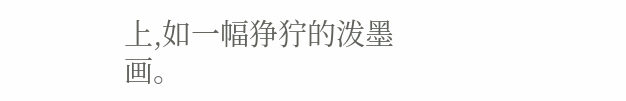上,如一幅狰狞的泼墨画。